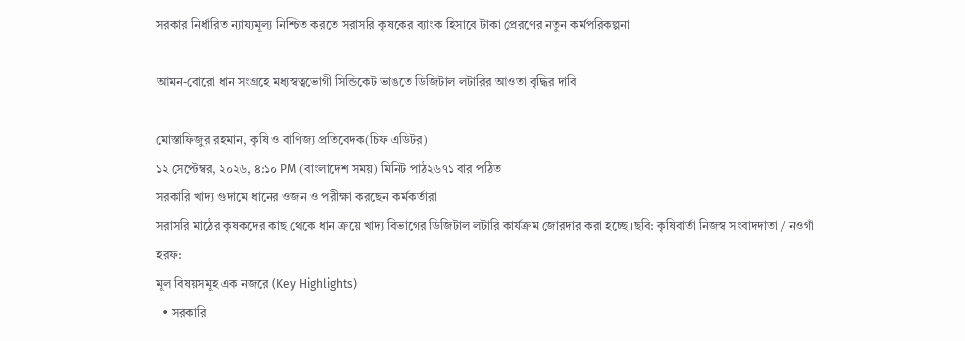সরকার নির্ধারিত ন্যায্যমূল্য নিশ্চিত করতে সরাসরি কৃষকের ব্যাংক হিসাবে টাকা প্রেরণের নতুন কর্মপরিকল্পনা

আমন-বোরো ধান সংগ্রহে মধ্যস্বত্বভোগী সিন্ডিকেট ভাঙতে ডিজিটাল লটারির আওতা বৃদ্ধির দাবি

মোস্তাফিজুর রহমান, কৃষি ও বাণিজ্য প্রতিবেদক(চিফ এডিটর)
১২ সেপ্টেম্বর, ২০২৬, ৪:১০ PM (বাংলাদেশ সময়) মিনিট পাঠ২৬৭১ বার পঠিত
সরকারি খাদ্য গুদামে ধানের ওজন ও পরীক্ষা করছেন কর্মকর্তারা
সরাসরি মাঠের কৃষকদের কাছ থেকে ধান ক্রয়ে খাদ্য বিভাগের ডিজিটাল লটারি কার্যক্রম জোরদার করা হচ্ছে।ছবি: কৃষিবার্তা নিজস্ব সংবাদদাতা / নওগাঁ
হরফ:
মূল বিষয়সমূহ এক নজরে (Key Highlights)
  • সরকারি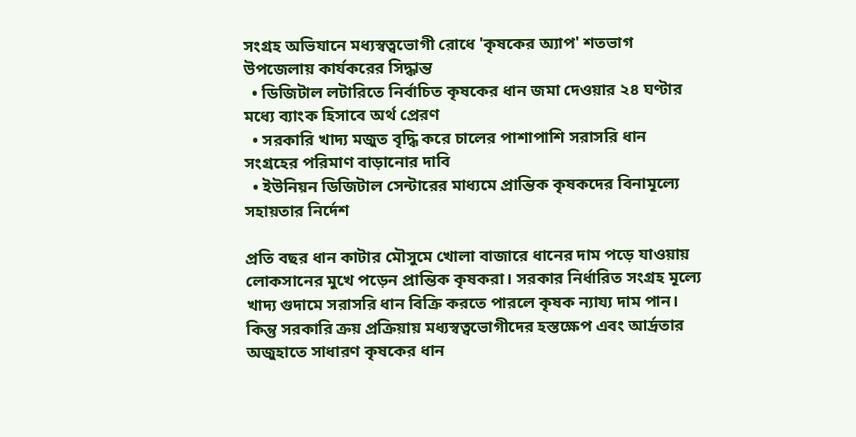সংগ্রহ অভিযানে মধ্যস্বত্বভোগী রোধে 'কৃষকের অ্যাপ' শতভাগ উপজেলায় কার্যকরের সিদ্ধান্ত
  • ডিজিটাল লটারিতে নির্বাচিত কৃষকের ধান জমা দেওয়ার ২৪ ঘণ্টার মধ্যে ব্যাংক হিসাবে অর্থ প্রেরণ
  • সরকারি খাদ্য মজুত বৃদ্ধি করে চালের পাশাপাশি সরাসরি ধান সংগ্রহের পরিমাণ বাড়ানোর দাবি
  • ইউনিয়ন ডিজিটাল সেন্টারের মাধ্যমে প্রান্তিক কৃষকদের বিনামূল্যে সহায়তার নির্দেশ

প্রতি বছর ধান কাটার মৌসুমে খোলা বাজারে ধানের দাম পড়ে যাওয়ায় লোকসানের মুখে পড়েন প্রান্তিক কৃষকরা। সরকার নির্ধারিত সংগ্রহ মূল্যে খাদ্য গুদামে সরাসরি ধান বিক্রি করতে পারলে কৃষক ন্যায্য দাম পান। কিন্তু সরকারি ক্রয় প্রক্রিয়ায় মধ্যস্বত্বভোগীদের হস্তক্ষেপ এবং আর্দ্রতার অজুহাতে সাধারণ কৃষকের ধান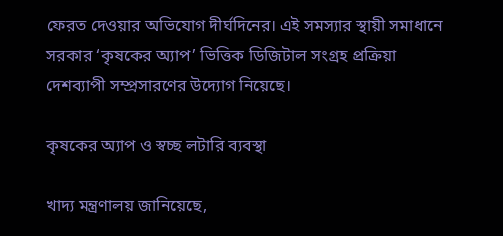ফেরত দেওয়ার অভিযোগ দীর্ঘদিনের। এই সমস্যার স্থায়ী সমাধানে সরকার ‘কৃষকের অ্যাপ’ ভিত্তিক ডিজিটাল সংগ্রহ প্রক্রিয়া দেশব্যাপী সম্প্রসারণের উদ্যোগ নিয়েছে।

কৃষকের অ্যাপ ও স্বচ্ছ লটারি ব্যবস্থা

খাদ্য মন্ত্রণালয় জানিয়েছে,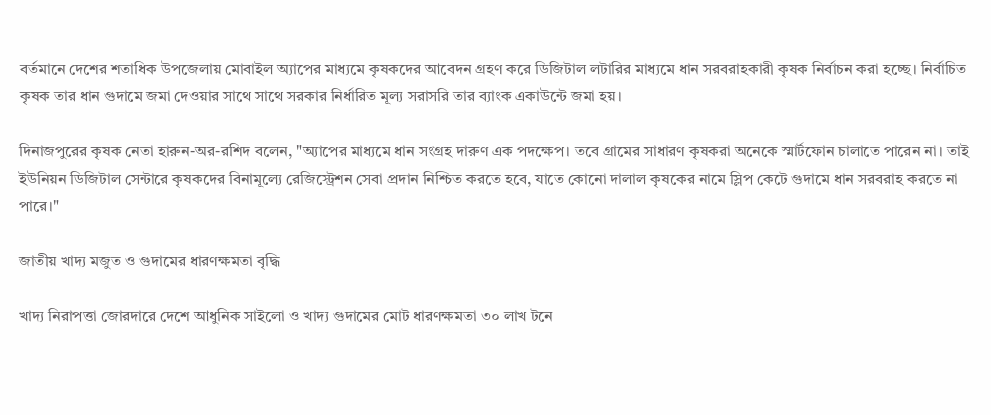বর্তমানে দেশের শতাধিক উপজেলায় মোবাইল অ্যাপের মাধ্যমে কৃষকদের আবেদন গ্রহণ করে ডিজিটাল লটারির মাধ্যমে ধান সরবরাহকারী কৃষক নির্বাচন করা হচ্ছে। নির্বাচিত কৃষক তার ধান গুদামে জমা দেওয়ার সাথে সাথে সরকার নির্ধারিত মূল্য সরাসরি তার ব্যাংক একাউন্টে জমা হয়।

দিনাজপুরের কৃষক নেতা হারুন-অর-রশিদ বলেন, "অ্যাপের মাধ্যমে ধান সংগ্রহ দারুণ এক পদক্ষেপ। তবে গ্রামের সাধারণ কৃষকরা অনেকে স্মার্টফোন চালাতে পারেন না। তাই ইউনিয়ন ডিজিটাল সেন্টারে কৃষকদের বিনামূল্যে রেজিস্ট্রেশন সেবা প্রদান নিশ্চিত করতে হবে, যাতে কোনো দালাল কৃষকের নামে স্লিপ কেটে গুদামে ধান সরবরাহ করতে না পারে।"

জাতীয় খাদ্য মজুত ও গুদামের ধারণক্ষমতা বৃদ্ধি

খাদ্য নিরাপত্তা জোরদারে দেশে আধুনিক সাইলো ও খাদ্য গুদামের মোট ধারণক্ষমতা ৩০ লাখ টনে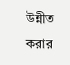উন্নীত করার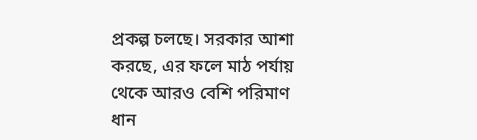প্রকল্প চলছে। সরকার আশা করছে, এর ফলে মাঠ পর্যায় থেকে আরও বেশি পরিমাণ ধান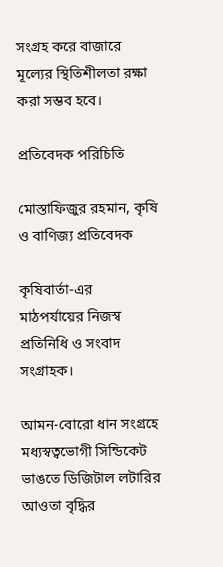সংগ্রহ করে বাজারে মূল্যের স্থিতিশীলতা রক্ষা করা সম্ভব হবে।

প্রতিবেদক পরিচিতি

মোস্তাফিজুর রহমান, কৃষি ও বাণিজ্য প্রতিবেদক

কৃষিবার্তা-এর মাঠপর্যায়ের নিজস্ব প্রতিনিধি ও সংবাদ সংগ্রাহক।

আমন-বোরো ধান সংগ্রহে মধ্যস্বত্বভোগী সিন্ডিকেট ভাঙতে ডিজিটাল লটারির আওতা বৃদ্ধির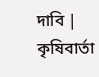দাবি | কৃষিবার্তা